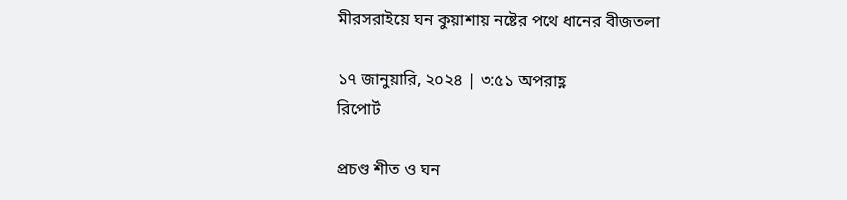মীরসরাইয়ে ঘন কুয়াশায় নষ্টের পথে ধানের বীজতলা

১৭ জানুয়ারি, ২০২৪ | ৩:৫১ অপরাহ্ণ
রিপোর্ট

প্রচণ্ড শীত ও ঘন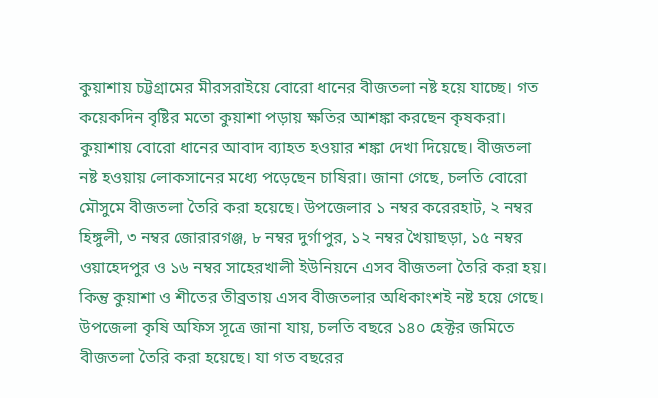কুয়াশায় চট্টগ্রামের মীরসরাইয়ে বোরো ধানের বীজতলা নষ্ট হয়ে যাচ্ছে। গত কয়েকদিন বৃষ্টির মতো কুয়াশা পড়ায় ক্ষতির আশঙ্কা করছেন কৃষকরা। কুয়াশায় বোরো ধানের আবাদ ব্যাহত হওয়ার শঙ্কা দেখা দিয়েছে। বীজতলা নষ্ট হওয়ায় লোকসানের মধ্যে পড়েছেন চাষিরা। জানা গেছে, চলতি বোরো মৌসুমে বীজতলা তৈরি করা হয়েছে। উপজেলার ১ নম্বর করেরহাট, ২ নম্বর হিঙ্গুলী, ৩ নম্বর জোরারগঞ্জ, ৮ নম্বর দুর্গাপুর, ১২ নম্বর খৈয়াছড়া, ১৫ নম্বর ওয়াহেদপুর ও ১৬ নম্বর সাহেরখালী ইউনিয়নে এসব বীজতলা তৈরি করা হয়। কিন্তু কুয়াশা ও শীতের তীব্রতায় এসব বীজতলার অধিকাংশই নষ্ট হয়ে গেছে। উপজেলা কৃষি অফিস সূত্রে জানা যায়, চলতি বছরে ১৪০ হেক্টর জমিতে বীজতলা তৈরি করা হয়েছে। যা গত বছরের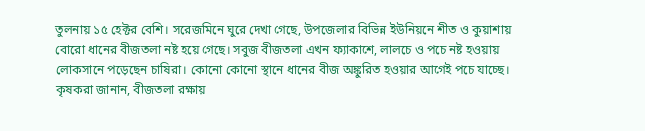তুলনায় ১৫ হেক্টর বেশি। সরেজমিনে ঘুরে দেখা গেছে, উপজেলার বিভিন্ন ইউনিয়নে শীত ও কুয়াশায় বোরো ধানের বীজতলা নষ্ট হয়ে গেছে। সবুজ বীজতলা এখন ফ্যাকাশে, লালচে ও পচে নষ্ট হওয়ায় লোকসানে পড়েছেন চাষিরা। কোনো কোনো স্থানে ধানের বীজ অঙ্কুরিত হওয়ার আগেই পচে যাচ্ছে। কৃষকরা জানান, বীজতলা রক্ষায়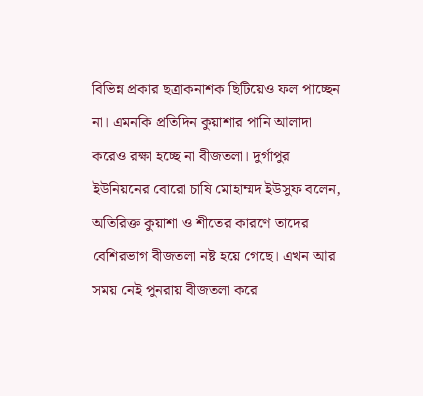বিভিন্ন প্রকার ছত্রাকনাশক ছিটিয়েও ফল পাচ্ছেন না। এমনকি প্রতিদিন কুয়াশার পানি আলাদা করেও রক্ষা হচ্ছে না বীজতলা। দুর্গাপুর ইউনিয়নের বোরো চাষি মোহাম্মদ ইউসুফ বলেন, অতিরিক্ত কুয়াশা ও শীতের কারণে তাদের বেশিরভাগ বীজতলা নষ্ট হয়ে গেছে। এখন আর সময় নেই পুনরায় বীজতলা করে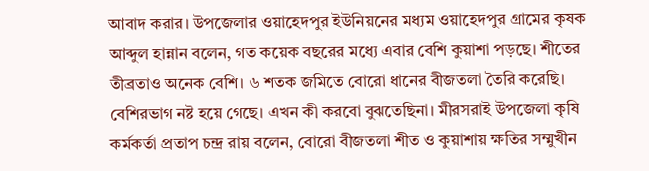আবাদ করার। উপজেলার ওয়াহেদপুর ইউনিয়নের মধ্যম ওয়াহেদপুর গ্রামের কৃষক আব্দুল হান্নান বলেন, গত কয়েক বছরের মধ্যে এবার বেশি কুয়াশা পড়ছে। শীতের তীব্রতাও অনেক বেশি। ৬ শতক জমিতে বোরো ধানের বীজতলা তৈরি করেছি। বেশিরভাগ নষ্ট হয়ে গেছে। এখন কী করবো বুঝতেছিনা। মীরসরাই উপজেলা কৃষি কর্মকর্তা প্রতাপ চন্দ্র রায় বলেন, বোরো বীজতলা শীত ও কুয়াশায় ক্ষতির সম্মুখীন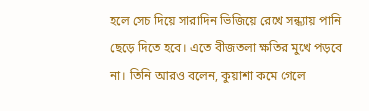হলে সেচ দিয়ে সারাদিন ভিজিয়ে রেখে সন্ধ্যায় পানি ছেড়ে দিতে হবে। এতে বীজতলা ক্ষতির মুখে পড়বে না। তিনি আরও বলেন, কুয়াশা কমে গেলে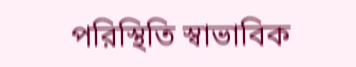পরিস্থিতি স্বাভাবিক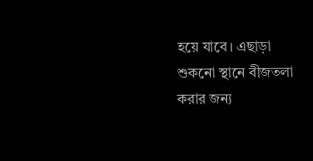হয়ে যাবে। এছাড়া শুকনো স্থানে বীজতলা করার জন্য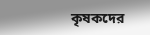কৃষকদের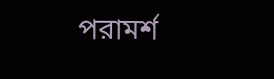পরামর্শ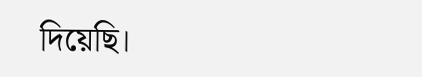দিয়েছি।